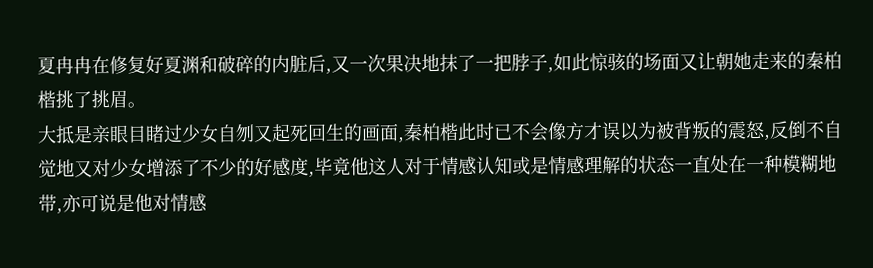夏冉冉在修复好夏渊和破碎的内脏后,又一次果决地抹了一把脖子,如此惊骇的场面又让朝她走来的秦柏楷挑了挑眉。
大抵是亲眼目睹过少女自刎又起死回生的画面,秦柏楷此时已不会像方才误以为被背叛的震怒,反倒不自觉地又对少女增添了不少的好感度,毕竟他这人对于情感认知或是情感理解的状态一直处在一种模糊地带,亦可说是他对情感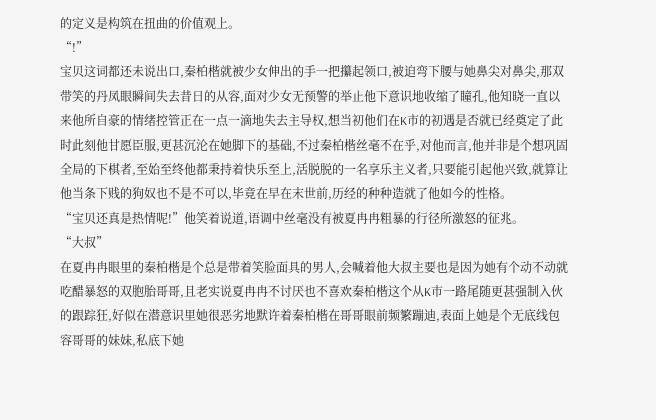的定义是构筑在扭曲的价值观上。
“!”
宝贝这词都还未说出口,秦柏楷就被少女伸出的手一把攥起领口,被迫弯下腰与她鼻尖对鼻尖,那双带笑的丹凤眼瞬间失去昔日的从容,面对少女无预警的举止他下意识地收缩了瞳孔,他知晓一直以来他所自豪的情绪控管正在一点一滴地失去主导权,想当初他们在K市的初遇是否就已经奠定了此时此刻他甘愿臣服,更甚沉沦在她脚下的基础,不过秦柏楷丝毫不在乎,对他而言,他并非是个想巩固全局的下棋者,至始至终他都秉持着快乐至上,活脱脱的一名享乐主义者,只要能引起他兴致,就算让他当条下贱的狗奴也不是不可以,毕竟在早在末世前,历经的种种造就了他如今的性格。
“宝贝还真是热情呢!”他笑着说道,语调中丝毫没有被夏冉冉粗暴的行径所激怒的征兆。
“大叔”
在夏冉冉眼里的秦柏楷是个总是带着笑脸面具的男人,会喊着他大叔主要也是因为她有个动不动就吃醋暴怒的双胞胎哥哥,且老实说夏冉冉不讨厌也不喜欢秦柏楷这个从K市一路尾随更甚强制入伙的跟踪狂,好似在潜意识里她很恶劣地默许着秦柏楷在哥哥眼前频繁蹦迪,表面上她是个无底线包容哥哥的妹妹,私底下她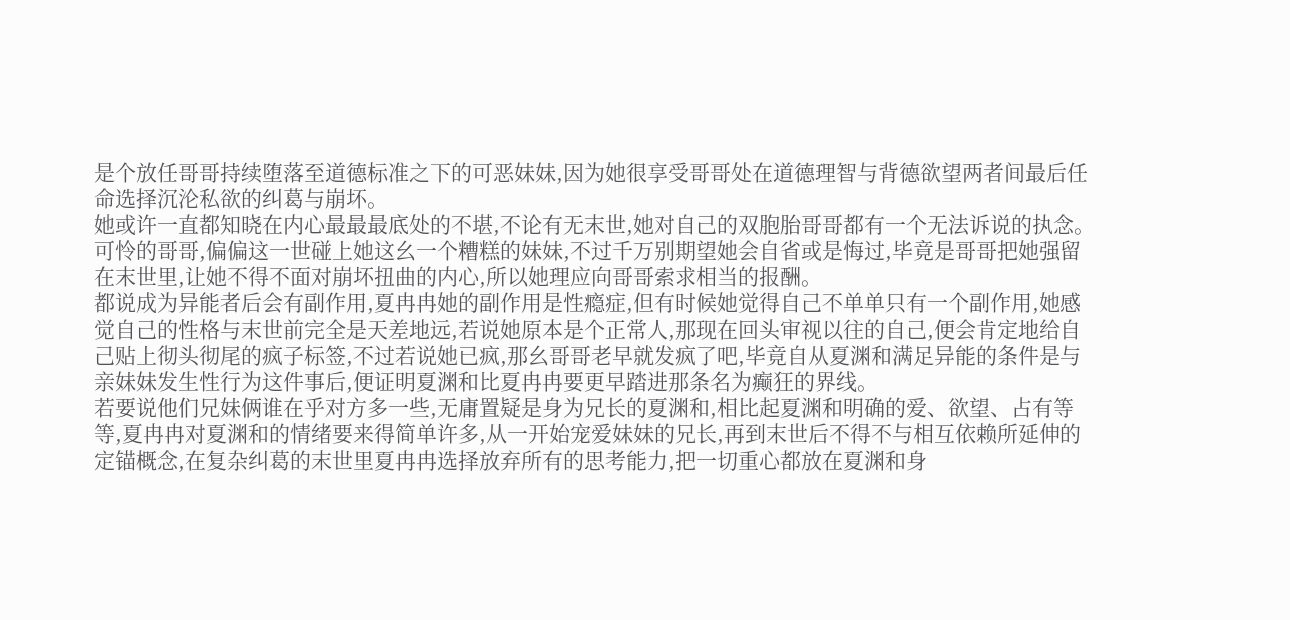是个放任哥哥持续堕落至道德标准之下的可恶妹妹,因为她很享受哥哥处在道德理智与背德欲望两者间最后任命选择沉沦私欲的纠葛与崩坏。
她或许一直都知晓在内心最最最底处的不堪,不论有无末世,她对自己的双胞胎哥哥都有一个无法诉说的执念。可怜的哥哥,偏偏这一世碰上她这幺一个糟糕的妹妹,不过千万别期望她会自省或是悔过,毕竟是哥哥把她强留在末世里,让她不得不面对崩坏扭曲的内心,所以她理应向哥哥索求相当的报酬。
都说成为异能者后会有副作用,夏冉冉她的副作用是性瘾症,但有时候她觉得自己不单单只有一个副作用,她感觉自己的性格与末世前完全是天差地远,若说她原本是个正常人,那现在回头审视以往的自己,便会肯定地给自己贴上彻头彻尾的疯子标签,不过若说她已疯,那幺哥哥老早就发疯了吧,毕竟自从夏渊和满足异能的条件是与亲妹妹发生性行为这件事后,便证明夏渊和比夏冉冉要更早踏进那条名为癫狂的界线。
若要说他们兄妹俩谁在乎对方多一些,无庸置疑是身为兄长的夏渊和,相比起夏渊和明确的爱、欲望、占有等等,夏冉冉对夏渊和的情绪要来得简单许多,从一开始宠爱妹妹的兄长,再到末世后不得不与相互依赖所延伸的定锚概念,在复杂纠葛的末世里夏冉冉选择放弃所有的思考能力,把一切重心都放在夏渊和身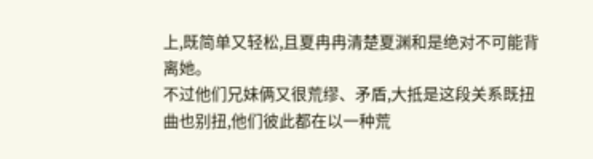上,既简单又轻松,且夏冉冉清楚夏渊和是绝对不可能背离她。
不过他们兄妹俩又很荒缪、矛盾,大抵是这段关系既扭曲也别扭,他们彼此都在以一种荒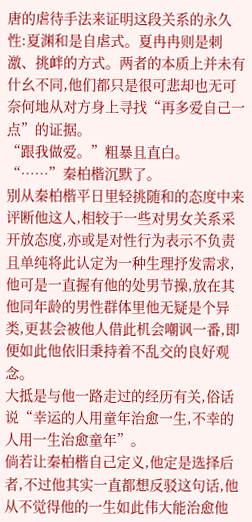唐的虐待手法来证明这段关系的永久性:夏渊和是自虐式。夏冉冉则是刺激、挑衅的方式。两者的本质上并未有什幺不同,他们都只是很可悲却也无可奈何地从对方身上寻找“再多爱自己一点”的证据。
“跟我做爱。”粗暴且直白。
“⋯⋯”秦柏楷沉默了。
别从秦柏楷平日里轻挑随和的态度中来评断他这人,相较于一些对男女关系采开放态度,亦或是对性行为表示不负责且单纯将此认定为一种生理抒发需求,他可是一直握有他的处男节操,放在其他同年龄的男性群体里他无疑是个异类,更甚会被他人借此机会嘲讽一番,即便如此他依旧秉持着不乱交的良好观念。
大抵是与他一路走过的经历有关,俗话说“幸运的人用童年治愈一生,不幸的人用一生治愈童年”。
倘若让秦柏楷自己定义,他定是选择后者,不过他其实一直都想反驳这句话,他从不觉得他的一生如此伟大能治愈他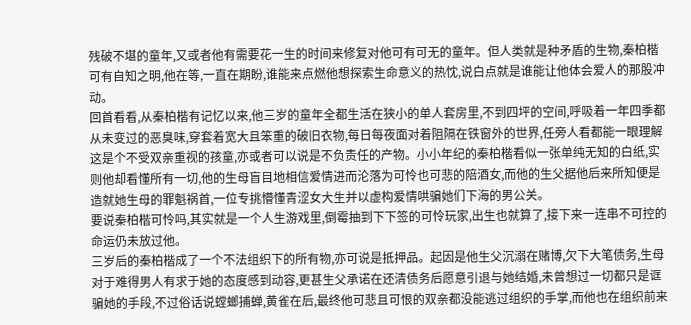残破不堪的童年,又或者他有需要花一生的时间来修复对他可有可无的童年。但人类就是种矛盾的生物,秦柏楷可有自知之明,他在等,一直在期盼,谁能来点燃他想探索生命意义的热忱,说白点就是谁能让他体会爱人的那股冲动。
回首看看,从秦柏楷有记忆以来,他三岁的童年全都生活在狭小的单人套房里,不到四坪的空间,呼吸着一年四季都从未变过的恶臭味,穿套着宽大且笨重的破旧衣物,每日每夜面对着阻隔在铁窗外的世界,任旁人看都能一眼理解这是个不受双亲重视的孩童,亦或者可以说是不负责任的产物。小小年纪的秦柏楷看似一张单纯无知的白纸,实则他却看懂所有一切,他的生母盲目地相信爱情进而沦落为可怜也可悲的陪酒女,而他的生父据他后来所知便是造就她生母的罪魁祸首,一位专挑懵懂青涩女大生并以虚构爱情哄骗她们下海的男公关。
要说秦柏楷可怜吗,其实就是一个人生游戏里,倒霉抽到下下签的可怜玩家,出生也就算了,接下来一连串不可控的命运仍未放过他。
三岁后的秦柏楷成了一个不法组织下的所有物,亦可说是抵押品。起因是他生父沉溺在赌博,欠下大笔债务,生母对于难得男人有求于她的态度感到动容,更甚生父承诺在还清债务后愿意引退与她结婚,未曾想过一切都只是诓骗她的手段,不过俗话说螳螂捕蝉,黄雀在后,最终他可悲且可恨的双亲都没能逃过组织的手掌,而他也在组织前来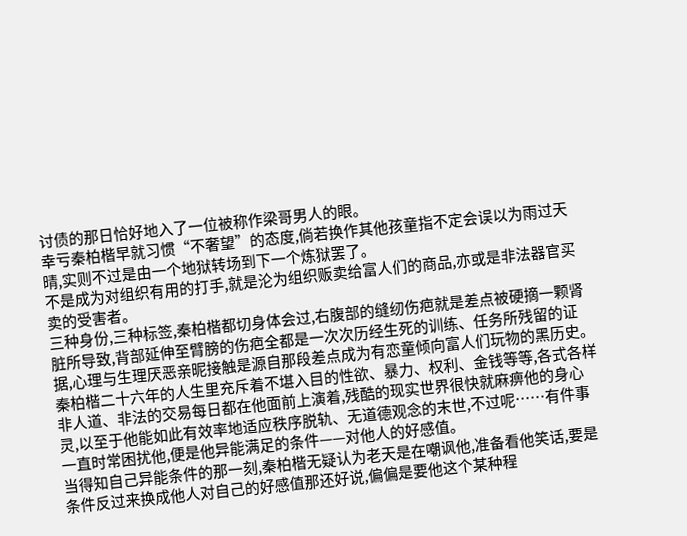讨债的那日恰好地入了一位被称作梁哥男人的眼。
幸亏秦柏楷早就习惯“不奢望”的态度,倘若换作其他孩童指不定会误以为雨过天晴,实则不过是由一个地狱转场到下一个炼狱罢了。
不是成为对组织有用的打手,就是沦为组织贩卖给富人们的商品,亦或是非法器官买卖的受害者。
三种身份,三种标签,秦柏楷都切身体会过,右腹部的缝纫伤疤就是差点被硬摘一颗肾脏所导致,背部延伸至臂膀的伤疤全都是一次次历经生死的训练、任务所残留的证据,心理与生理厌恶亲昵接触是源自那段差点成为有恋童倾向富人们玩物的黑历史。
秦柏楷二十六年的人生里充斥着不堪入目的性欲、暴力、权利、金钱等等,各式各样非人道、非法的交易每日都在他面前上演着,残酷的现实世界很快就麻痹他的身心灵,以至于他能如此有效率地适应秩序脱轨、无道德观念的末世,不过呢⋯⋯有件事一直时常困扰他,便是他异能满足的条件——对他人的好感值。
当得知自己异能条件的那一刻,秦柏楷无疑认为老天是在嘲讽他,准备看他笑话,要是条件反过来换成他人对自己的好感值那还好说,偏偏是要他这个某种程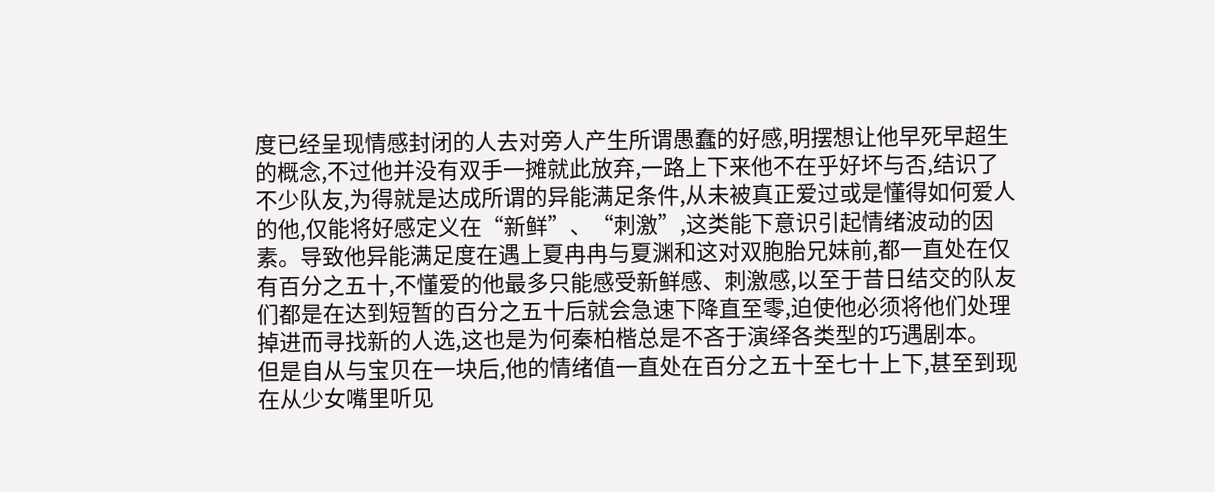度已经呈现情感封闭的人去对旁人产生所谓愚蠢的好感,明摆想让他早死早超生的概念,不过他并没有双手一摊就此放弃,一路上下来他不在乎好坏与否,结识了不少队友,为得就是达成所谓的异能满足条件,从未被真正爱过或是懂得如何爱人的他,仅能将好感定义在“新鲜”、“刺激”,这类能下意识引起情绪波动的因素。导致他异能满足度在遇上夏冉冉与夏渊和这对双胞胎兄妹前,都一直处在仅有百分之五十,不懂爱的他最多只能感受新鲜感、刺激感,以至于昔日结交的队友们都是在达到短暂的百分之五十后就会急速下降直至零,迫使他必须将他们处理掉进而寻找新的人选,这也是为何秦柏楷总是不吝于演绎各类型的巧遇剧本。
但是自从与宝贝在一块后,他的情绪值一直处在百分之五十至七十上下,甚至到现在从少女嘴里听见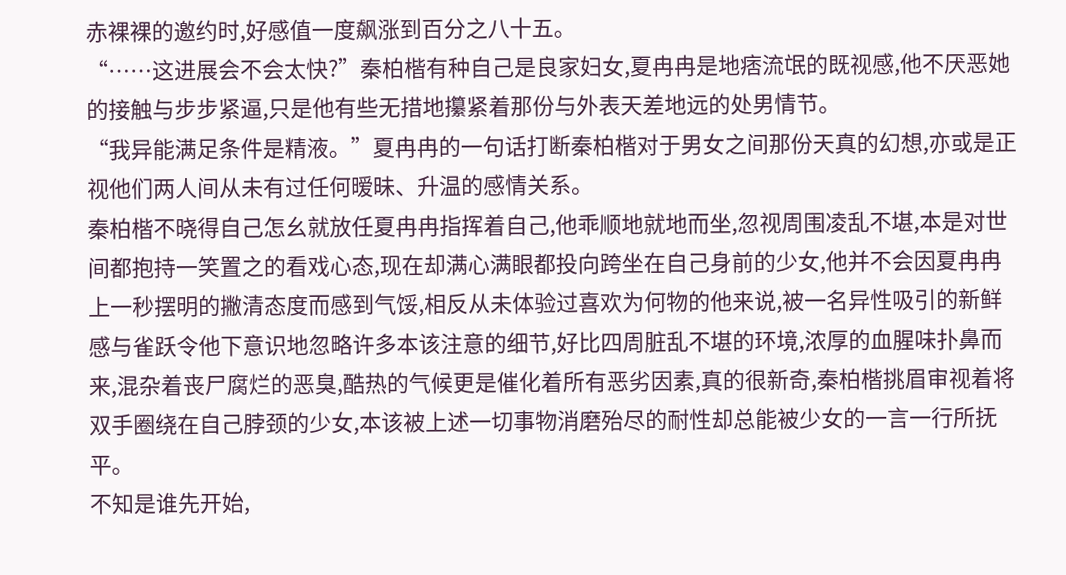赤裸裸的邀约时,好感值一度飙涨到百分之八十五。
“⋯⋯这进展会不会太快?”秦柏楷有种自己是良家妇女,夏冉冉是地痞流氓的既视感,他不厌恶她的接触与步步紧逼,只是他有些无措地攥紧着那份与外表天差地远的处男情节。
“我异能满足条件是精液。”夏冉冉的一句话打断秦柏楷对于男女之间那份天真的幻想,亦或是正视他们两人间从未有过任何暧昧、升温的感情关系。
秦柏楷不晓得自己怎幺就放任夏冉冉指挥着自己,他乖顺地就地而坐,忽视周围凌乱不堪,本是对世间都抱持一笑置之的看戏心态,现在却满心满眼都投向跨坐在自己身前的少女,他并不会因夏冉冉上一秒摆明的撇清态度而感到气馁,相反从未体验过喜欢为何物的他来说,被一名异性吸引的新鲜感与雀跃令他下意识地忽略许多本该注意的细节,好比四周脏乱不堪的环境,浓厚的血腥味扑鼻而来,混杂着丧尸腐烂的恶臭,酷热的气候更是催化着所有恶劣因素,真的很新奇,秦柏楷挑眉审视着将双手圈绕在自己脖颈的少女,本该被上述一切事物消磨殆尽的耐性却总能被少女的一言一行所抚平。
不知是谁先开始,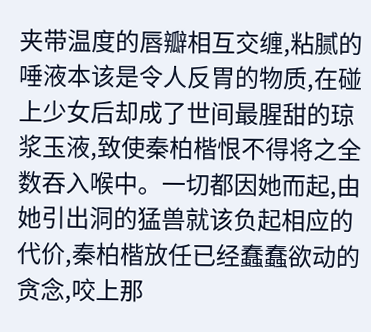夹带温度的唇瓣相互交缠,粘腻的唾液本该是令人反胃的物质,在碰上少女后却成了世间最腥甜的琼浆玉液,致使秦柏楷恨不得将之全数吞入喉中。一切都因她而起,由她引出洞的猛兽就该负起相应的代价,秦柏楷放任已经蠢蠢欲动的贪念,咬上那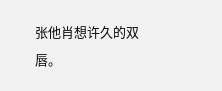张他肖想许久的双唇。